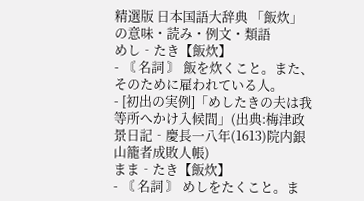精選版 日本国語大辞典 「飯炊」の意味・読み・例文・類語
めし‐たき【飯炊】
- 〘 名詞 〙 飯を炊くこと。また、そのために雇われている人。
- [初出の実例]「めしたきの夫は我等所へかけ入候間」(出典:梅津政景日記‐慶長一八年(1613)院内銀山籠者成敗人帳)
まま‐たき【飯炊】
- 〘 名詞 〙 めしをたくこと。ま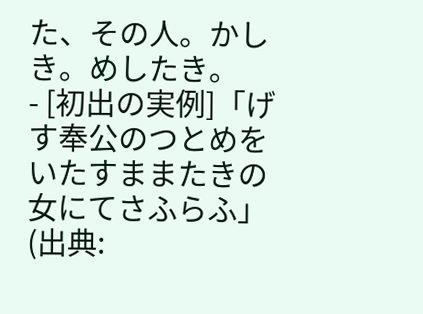た、その人。かしき。めしたき。
- [初出の実例]「げす奉公のつとめをいたすままたきの女にてさふらふ」(出典: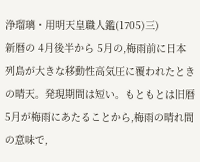浄瑠璃・用明天皇職人鑑(1705)三)
新暦の 4月後半から 5月の,梅雨前に日本列島が大きな移動性高気圧に覆われたときの晴天。発現期間は短い。もともとは旧暦 5月が梅雨にあたることから,梅雨の晴れ間の意味で,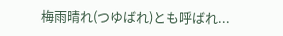梅雨晴れ(つゆばれ)とも呼ばれ...